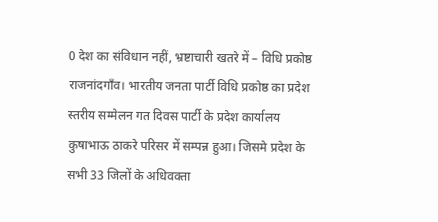0 देश का संविधान नहीं, भ्रष्टाचारी खतरे में – विधि प्रकोष्ठ
राजनांदगाँव। भारतीय जनता पार्टी विधि प्रकोष्ठ का प्रदेश स्तरीय सम्मेलन गत दिवस पार्टी के प्रदेश कार्यालय कुषाभाऊ ठाकरे परिसर में सम्पन्न हुआ। जिसमे प्रदेश के सभी 33 जिलों के अधिवक्ता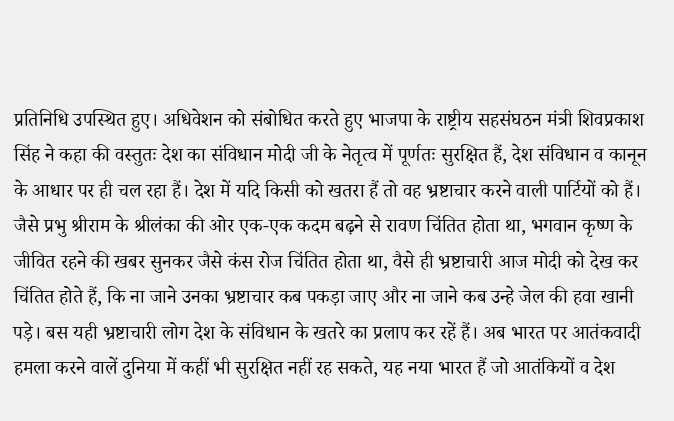प्रतिनिधि उपस्थित हुए। अधिवेशन को संबोधित करते हुए भाजपा के राष्ट्रीय सहसंघठन मंत्री शिवप्रकाश सिंह ने कहा की वस्तुतः देश का संविधान मोदी जी के नेतृत्व में पूर्णतः सुरक्षित हैं, देश संविधान व कानून के आधार पर ही चल रहा हैं। देश में यदि किसी को खतरा हैं तो वह भ्रष्टाचार करने वाली पार्टियों को हैं। जैसे प्रभु श्रीराम के श्रीलंका की ओर एक-एक कदम बढ़ने से रावण चिंतित होता था, भगवान कृष्ण के जीवित रहने की खबर सुनकर जैसे कंस रोज चिंतित होता था, वैसे ही भ्रष्टाचारी आज मोदी को देख कर चिंतित होते हैं, कि ना जाने उनका भ्रष्टाचार कब पकड़ा जाए और ना जाने कब उन्हे जेल की हवा खानी पड़े। बस यही भ्रष्टाचारी लोग देश के संविधान के खतरे का प्रलाप कर रहें हैं। अब भारत पर आतंकवादी हमला करने वालें दुनिया में कहीं भी सुरक्षित नहीं रह सकते, यह नया भारत हैं जो आतंकियों व देश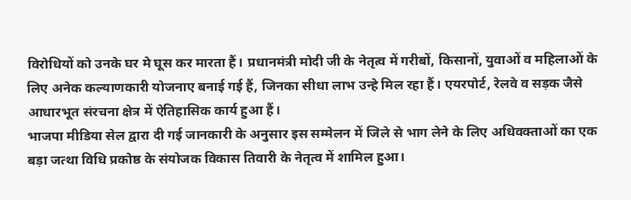विरोधियों को उनके घर मे घूस कर मारता हैं। प्रधानमंत्री मोदी जी के नेतृत्व में गरीबों, किसानों, युवाओं व महिलाओं के लिए अनेक कल्याणकारी योजनाए बनाई गई हैं, जिनका सीधा लाभ उन्हे मिल रहा हैं। एयरपोर्ट, रेलवे व सड़क जैसे आधारभूत संरचना क्षेत्र में ऐतिहासिक कार्य हुआ हैं।
भाजपा मीडिया सेल द्वारा दी गई जानकारी के अनुसार इस सम्मेलन में जिले से भाग लेने के लिए अधिवक्ताओं का एक बड़ा जत्था विधि प्रकोष्ठ के संयोजक विकास तिवारी के नेतृत्व में शामिल हुआ।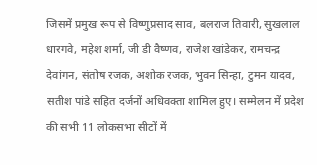जिसमें प्रमुख रूप से विष्णुप्रसाद साव, बलराज तिवारी, सुखलाल धारगवे, महेश शर्मा, जी डी वैष्णव, राजेश खांडेकर, रामचन्द्र देवांगन, संतोष रजक, अशोक रजक, भुवन सिन्हा, टुमन यादव, सतीश पांडे सहित दर्जनों अधिवक्ता शामिल हुए। सम्मेलन में प्रदेश की सभी 11 लोकसभा सीटों में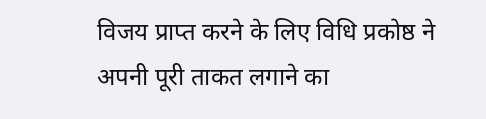विजय प्राप्त करने के लिए विधि प्रकोष्ठ ने अपनी पूरी ताकत लगाने का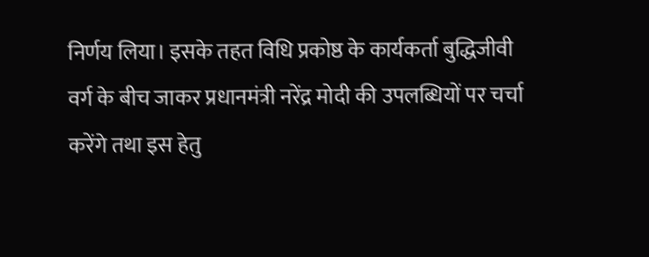निर्णय लिया। इसके तहत विधि प्रकोष्ठ के कार्यकर्ता बुद्धिजीवी वर्ग के बीच जाकर प्रधानमंत्री नरेंद्र मोदी की उपलब्धियों पर चर्चा करेंगे तथा इस हेतु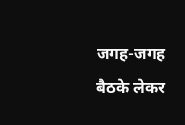जगह-जगह बैठके लेकर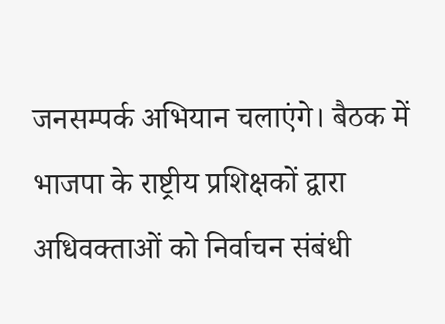जनसम्पर्क अभियान चलाएंगे। बैठक में भाजपा के राष्ट्रीय प्रशिक्षकों द्वारा अधिवक्ताओं को निर्वाचन संबंधी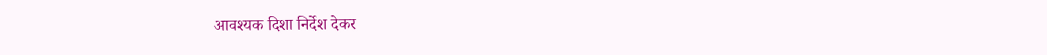आवश्यक दिशा निर्देश देकर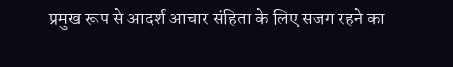प्रमुख रूप से आदर्श आचार संहिता के लिए सजग रहने का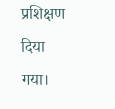प्रशिक्षण दिया गया।